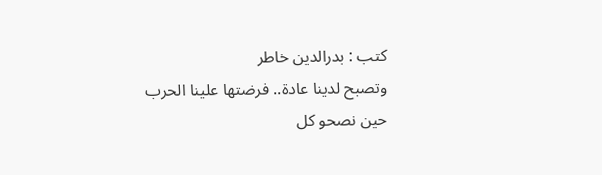كتب : بدرالدين خاطر
وتصبح لدينا عادة.. فرضتها علينا الحرب حين نصحو كل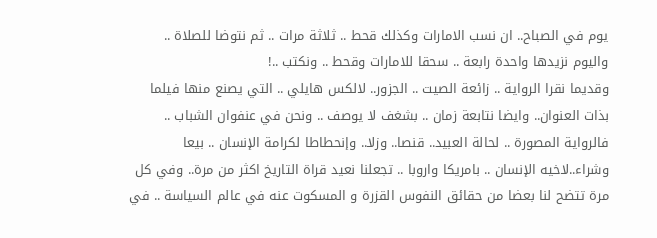يوم في الصباح.. ان نسب الامارات وكذلك قحط .. ثلاثة مرات .. ثم نتوضا للصلاة .. واليوم نزيدها واحدة رابعة .. سحقا للامارات وقحط .. ونكتب ..!
وقديما نقرا الرواية .. زائعة الصيت .. الجزور.. لالكس هايلي .. التي يصنع منها فيلما بذات العنوان.. وايضا نتابعة زمان .. بشغف لا يوصف .. ونحن في عنفوان الشباب .. فالرواية المصورة .. لحالة العبيد.. قنصا.. وزلا.. وإنحطاطا لكرامة الإنسان .. بيعا وشراء..لاخيه الإنسان .. بامريكا واروبا .. تجعلنا نعيد قراة التاريخ اكثر من مرة.. وفي كل مرة تتضح لنا بعضا من حقائق النفوس القزرة و المسكوت عنه في عالم السياسة .. في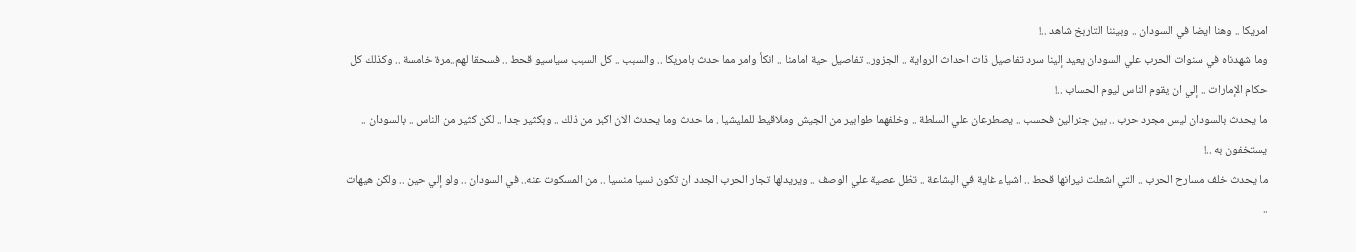امريكا .. وهنا ايضا في السودان .. وبيننا التاربخ شاهد ..!
وما شهدناه في سنوات الحرب علي السودان يعيد إلينا سرد تفاصيل ذات احداث الرواية .. الجزور.. تفاصيل حية امامنا .. انكأ وامر مما حدث بامريكا .. والسبب .. كل السبب سياسيو قحط .. فسحقا لهم..مرة خامسة .. وكذلك كل حكام الإمارات .. إلي ان يقوم الناس ليوم الحساب ..!
ما يحدث بالسودان ليس مجرد حرب .. بين جنرالين فحسب .. يصطرعان علي السلطة .. وخلفهما طوابير من الجيش وملاقيط للمليشيا . ما حدث وما يحدث الان اكبر من ذلك .. وبكثير جدا .. لكن كثير من الناس .. بالسودان .. يستخفون به ..!
ما يحدث خلف مسارح الحرب .. التي اشعلت نيرانها قحط .. اشياء غاية في البشاعة .. تظل عصية علي الوصف .. ويريدلها تجار الحرب الجدد ان تكون نسيا منسيا .. من المسكوت عنه.. في السودان .. ولو إلي حين .. ولكن هيهات ..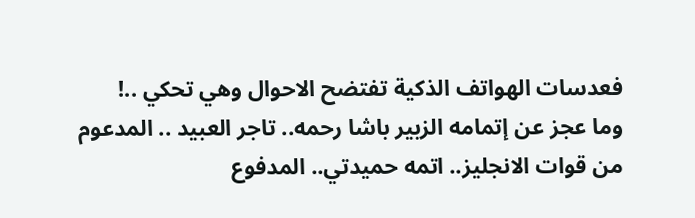فعدسات الهواتف الذكية تفتضح الاحوال وهي تحكي ..!
وما عجز عن إتمامه الزبير باشا رحمه.. تاجر العبيد .. المدعوم من قوات الانجليز.. اتمه حميدتي.. المدفوع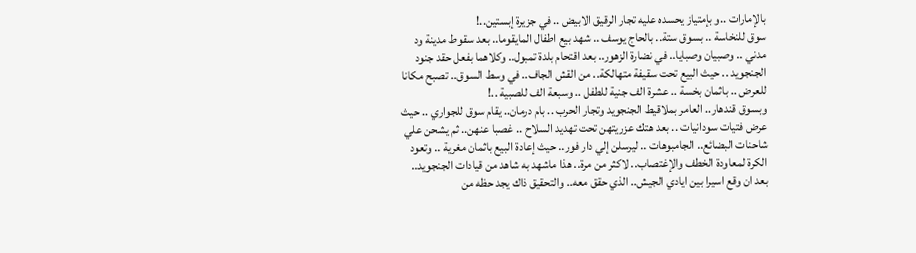بالإمارات ..و بإمتياز يحسده عليه تجار الرقيق الابيض .. في جزيرة إبستين..!
سوق للنخاسة .. بسوق ستة.. بالحاج يوسف .. شهد بيع اطفال المايقوما.. بعد سقوط مدينة ود مدني .. وصبيان وصبايا.. في نضارة الزهور.. بعد اقتحام بلدة تمبول.. وكلاهما بفعل حقد جنود الجنجويد .. حيث البيع تحت سقيفة متهالكة.. من القش الجاف.. في وسط السوق.. تصبح مكانا للعرض .. باثمان بخسة .. عشرة الف جنية للطفل .. وسبعة الف للصبية ..!
وبسوق قندهار.. العامر بملاقيط الجنجويد وتجار الحرب .. بام درمان.. يقام سوق للجواري .. حيث عرض فتيات سودانيات .. بعد هتك عزريتهن تحت تهديد السلاح .. غصبا عنهن.. ثم يشحن علي شاحنات البضائع.. الجامبوهات .. ليرسلن إلي دار فور.. حيث إعادة البيع باثمان مغرية .. وتعود الكرة لمعاودة الخطف والإغتصاب.. لاكثر من مرة.. هذا ماشهد به شاهد من قيادات الجنجويد.. بعد ان وقع اسيرا بين ايادي الجيش.. الذي حقق معه.. والتحقيق ذاك يجد حظه من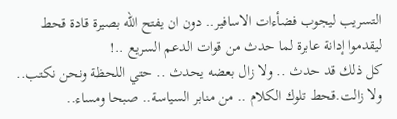التسريب ليجوب فضأءات الاسافير.. دون ان يفتح الله بصيرة قادة قحط ليقدموا إدانة عابرة لما حدث من قوات الدعم السريع ..!
كل ذلك قد حدث .. ولا زال بعضه يحدث .. حتي اللحظة ونحن نكتب.. ولا زالت.قحط تلوك الكلام .. من منابر السياسة.. صبحا ومساء..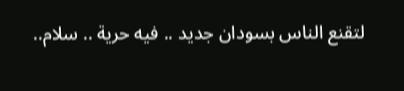لتقنع الناس بسودان جديد .. فيه حرية .. سلام..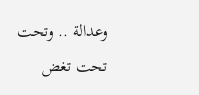وعدالة .. وتحت تحت تغض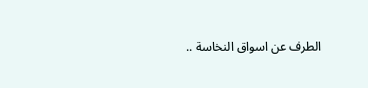الطرف عن اسواق النخاسة ..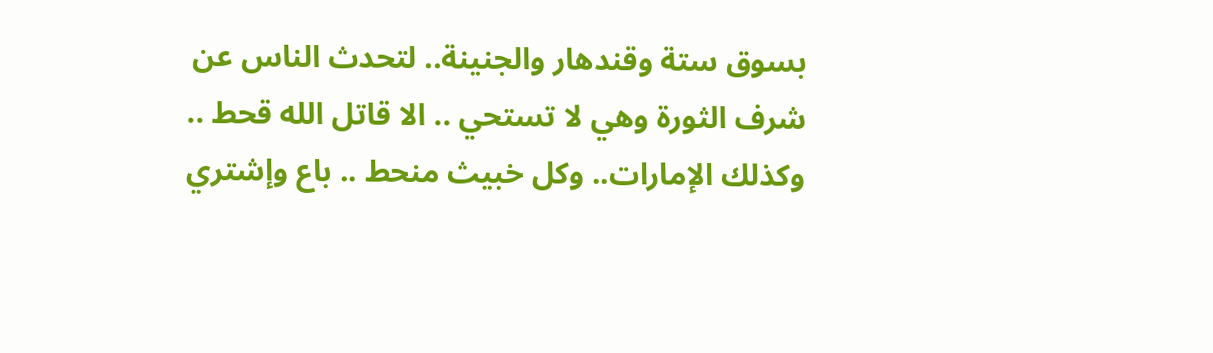بسوق ستة وقندهار والجنينة.. لتحدث الناس عن شرف الثورة وهي لا تستحي .. الا قاتل الله قحط .. وكذلك الإمارات.. وكل خبيث منحط .. باع وإشتري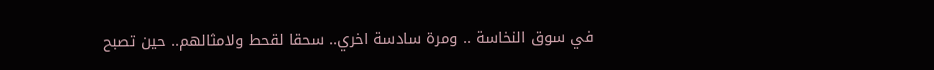في سوق النخاسة .. ومرة سادسة اخري.. سحقا لقحط ولامثالهم.. حين تصبح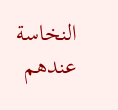النخاسة عندهم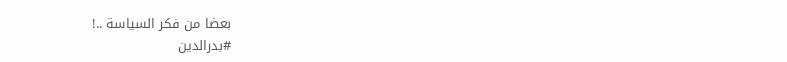بعضا من فكر السياسة ..!
#بدرالدين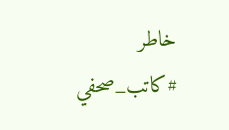خاطر
#كاتب_صحفي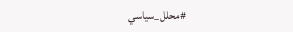#محلل_سياسي